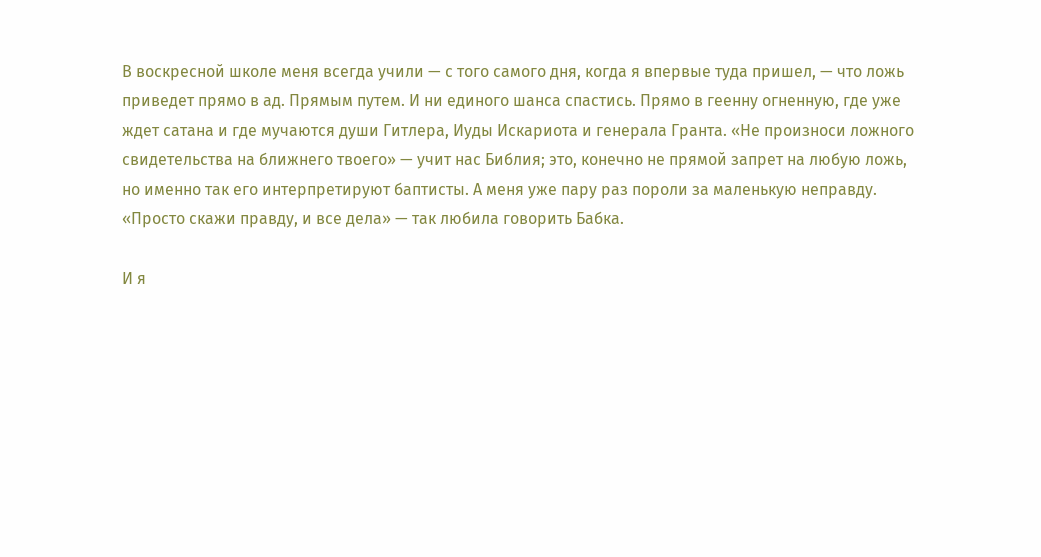В воскресной школе меня всегда учили — с того самого дня, когда я впервые туда пришел, — что ложь приведет прямо в ад. Прямым путем. И ни единого шанса спастись. Прямо в геенну огненную, где уже ждет сатана и где мучаются души Гитлера, Иуды Искариота и генерала Гранта. «Не произноси ложного свидетельства на ближнего твоего» — учит нас Библия; это, конечно не прямой запрет на любую ложь, но именно так его интерпретируют баптисты. А меня уже пару раз пороли за маленькую неправду. «Просто скажи правду, и все дела» — так любила говорить Бабка.

И я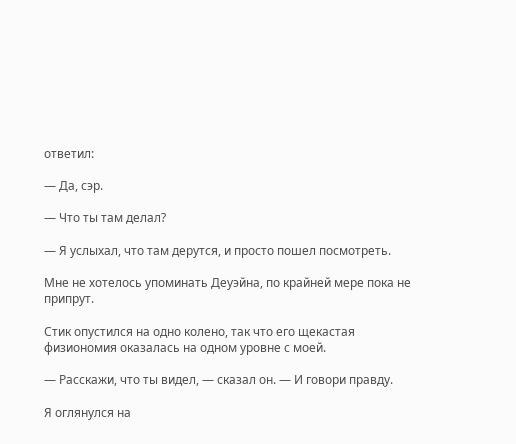ответил:

— Да, сэр.

— Что ты там делал?

— Я услыхал, что там дерутся, и просто пошел посмотреть.

Мне не хотелось упоминать Деуэйна, по крайней мере пока не припрут.

Стик опустился на одно колено, так что его щекастая физиономия оказалась на одном уровне с моей.

— Расскажи, что ты видел, — сказал он. — И говори правду.

Я оглянулся на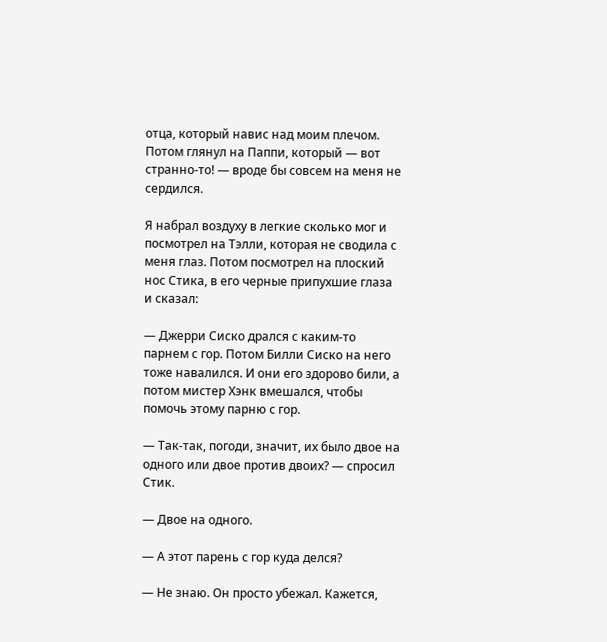отца, который навис над моим плечом. Потом глянул на Паппи, который — вот странно-то! — вроде бы совсем на меня не сердился.

Я набрал воздуху в легкие сколько мог и посмотрел на Тэлли, которая не сводила с меня глаз. Потом посмотрел на плоский нос Стика, в его черные припухшие глаза и сказал:

— Джерри Сиско дрался с каким-то парнем с гор. Потом Билли Сиско на него тоже навалился. И они его здорово били, а потом мистер Хэнк вмешался, чтобы помочь этому парню с гор.

— Так-так, погоди, значит, их было двое на одного или двое против двоих? — спросил Стик.

— Двое на одного.

— А этот парень с гор куда делся?

— Не знаю. Он просто убежал. Кажется,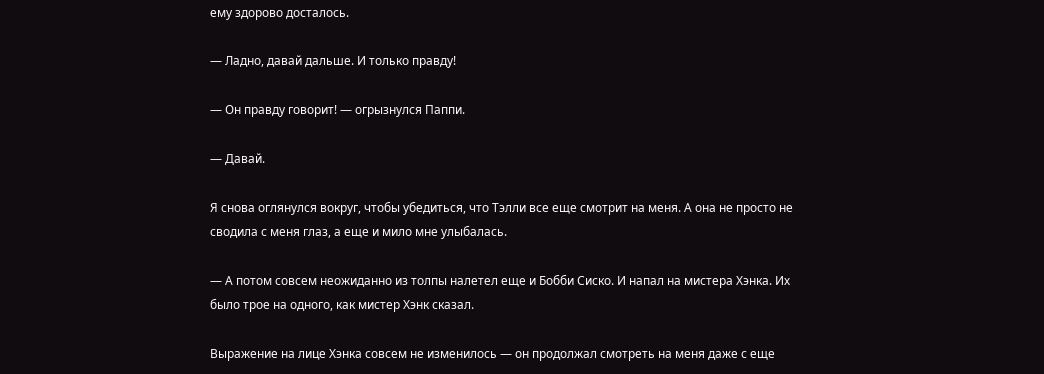ему здорово досталось.

— Ладно, давай дальше. И только правду!

— Он правду говорит! — огрызнулся Паппи.

— Давай.

Я снова оглянулся вокруг, чтобы убедиться, что Тэлли все еще смотрит на меня. А она не просто не сводила с меня глаз, а еще и мило мне улыбалась.

— А потом совсем неожиданно из толпы налетел еще и Бобби Сиско. И напал на мистера Хэнка. Их было трое на одного, как мистер Хэнк сказал.

Выражение на лице Хэнка совсем не изменилось — он продолжал смотреть на меня даже с еще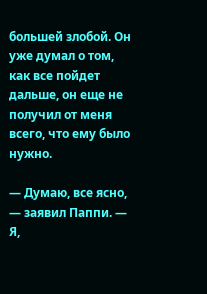большей злобой. Он уже думал о том, как все пойдет дальше, он еще не получил от меня всего, что ему было нужно.

— Думаю, все ясно, — заявил Паппи. — Я,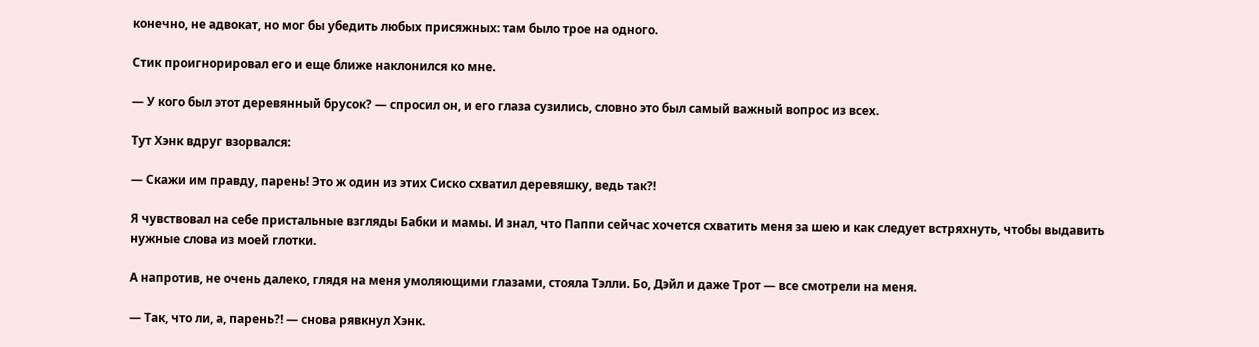конечно, не адвокат, но мог бы убедить любых присяжных: там было трое на одного.

Стик проигнорировал его и еще ближе наклонился ко мне.

— У кого был этот деревянный брусок? — спросил он, и его глаза сузились, словно это был самый важный вопрос из всех.

Тут Хэнк вдруг взорвался:

— Скажи им правду, парень! Это ж один из этих Сиско схватил деревяшку, ведь так?!

Я чувствовал на себе пристальные взгляды Бабки и мамы. И знал, что Паппи сейчас хочется схватить меня за шею и как следует встряхнуть, чтобы выдавить нужные слова из моей глотки.

А напротив, не очень далеко, глядя на меня умоляющими глазами, стояла Тэлли. Бо, Дэйл и даже Трот — все смотрели на меня.

— Так, что ли, а, парень?! — снова рявкнул Хэнк.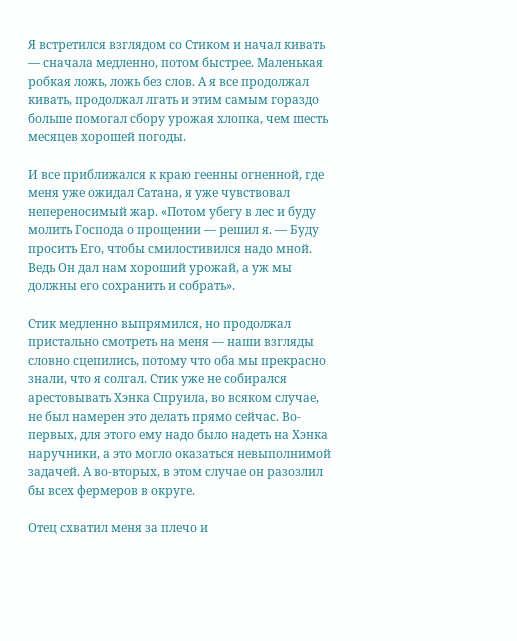Я встретился взглядом со Стиком и начал кивать — сначала медленно, потом быстрее. Маленькая робкая ложь, ложь без слов. А я все продолжал кивать, продолжал лгать и этим самым гораздо больше помогал сбору урожая хлопка, чем шесть месяцев хорошей погоды.

И все приближался к краю геенны огненной, где меня уже ожидал Сатана, я уже чувствовал непереносимый жар. «Потом убегу в лес и буду молить Господа о прощении — решил я. — Буду просить Его, чтобы смилостивился надо мной. Ведь Он дал нам хороший урожай, а уж мы должны его сохранить и собрать».

Стик медленно выпрямился, но продолжал пристально смотреть на меня — наши взгляды словно сцепились, потому что оба мы прекрасно знали, что я солгал. Стик уже не собирался арестовывать Хэнка Спруила, во всяком случае, не был намерен это делать прямо сейчас. Во-первых, для этого ему надо было надеть на Хэнка наручники, а это могло оказаться невыполнимой задачей. А во-вторых, в этом случае он разозлил бы всех фермеров в округе.

Отец схватил меня за плечо и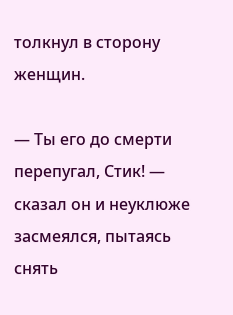толкнул в сторону женщин.

— Ты его до смерти перепугал, Стик! — сказал он и неуклюже засмеялся, пытаясь снять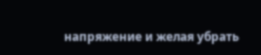напряжение и желая убрать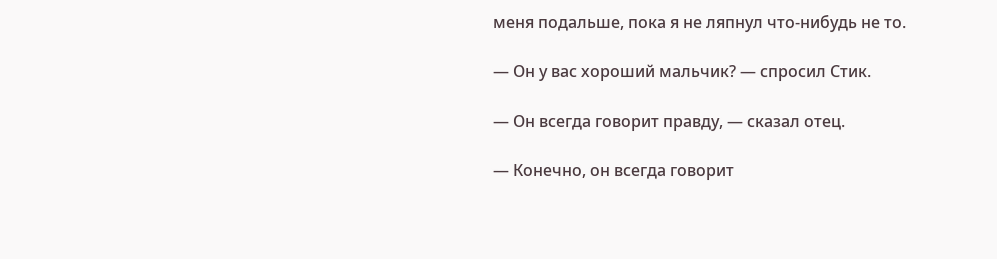меня подальше, пока я не ляпнул что-нибудь не то.

— Он у вас хороший мальчик? — спросил Стик.

— Он всегда говорит правду, — сказал отец.

— Конечно, он всегда говорит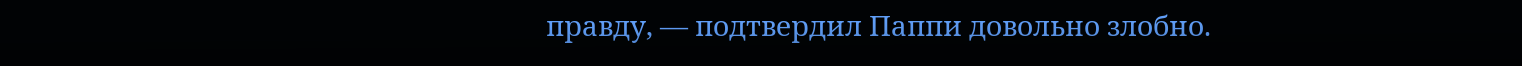правду, — подтвердил Паппи довольно злобно.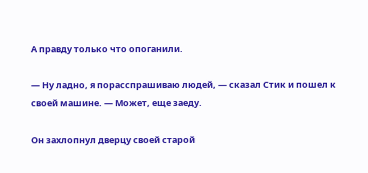А правду только что опоганили.

— Ну ладно, я порасспрашиваю людей, — сказал Стик и пошел к своей машине. — Может, еще заеду.

Он захлопнул дверцу своей старой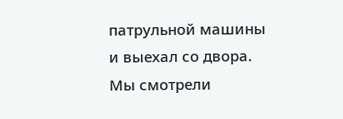патрульной машины и выехал со двора. Мы смотрели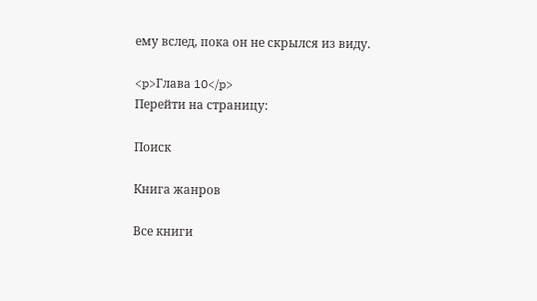ему вслед, пока он не скрылся из виду.

<p>Глава 10</p>
Перейти на страницу:

Поиск

Книга жанров

Все книги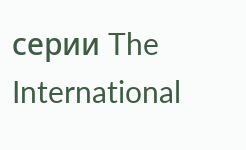серии The International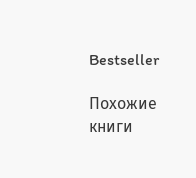Bestseller

Похожие книги